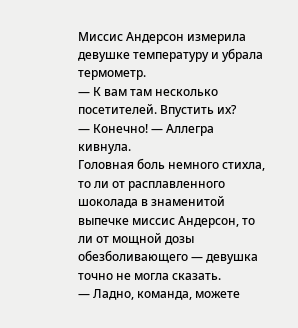Миссис Андерсон измерила девушке температуру и убрала термометр.
— К вам там несколько посетителей. Впустить их?
— Конечно! — Аллегра кивнула.
Головная боль немного стихла, то ли от расплавленного шоколада в знаменитой выпечке миссис Андерсон, то ли от мощной дозы обезболивающего — девушка точно не могла сказать.
— Ладно, команда, можете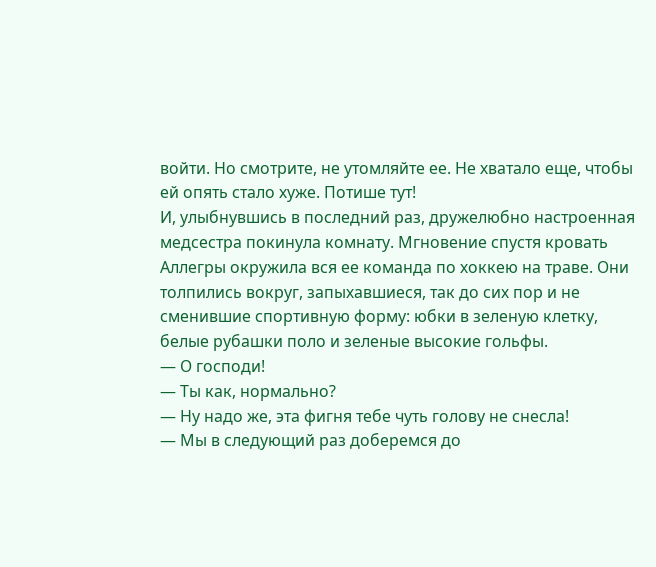войти. Но смотрите, не утомляйте ее. Не хватало еще, чтобы ей опять стало хуже. Потише тут!
И, улыбнувшись в последний раз, дружелюбно настроенная медсестра покинула комнату. Мгновение спустя кровать Аллегры окружила вся ее команда по хоккею на траве. Они толпились вокруг, запыхавшиеся, так до сих пор и не сменившие спортивную форму: юбки в зеленую клетку, белые рубашки поло и зеленые высокие гольфы.
— О господи!
— Ты как, нормально?
— Ну надо же, эта фигня тебе чуть голову не снесла!
— Мы в следующий раз доберемся до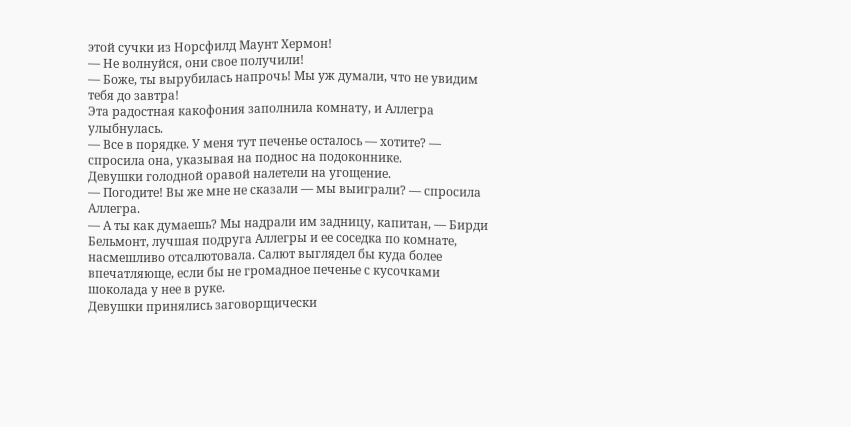этой сучки из Норсфилд Маунт Хермон!
— Не волнуйся, они свое получили!
— Боже, ты вырубилась напрочь! Мы уж думали, что не увидим тебя до завтра!
Эта радостная какофония заполнила комнату, и Аллегра улыбнулась.
— Все в порядке. У меня тут печенье осталось — хотите? — спросила она, указывая на поднос на подоконнике.
Девушки голодной оравой налетели на угощение.
— Погодите! Вы же мне не сказали — мы выиграли? — спросила Аллегра.
— А ты как думаешь? Мы надрали им задницу, капитан, — Бирди Бельмонт, лучшая подруга Аллегры и ее соседка по комнате, насмешливо отсалютовала. Салют выглядел бы куда более впечатляюще, если бы не громадное печенье с кусочками шоколада у нее в руке.
Девушки принялись заговорщически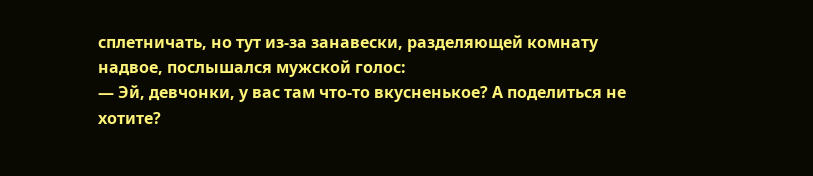сплетничать, но тут из-за занавески, разделяющей комнату надвое, послышался мужской голос:
— Эй, девчонки, у вас там что-то вкусненькое? А поделиться не хотите?